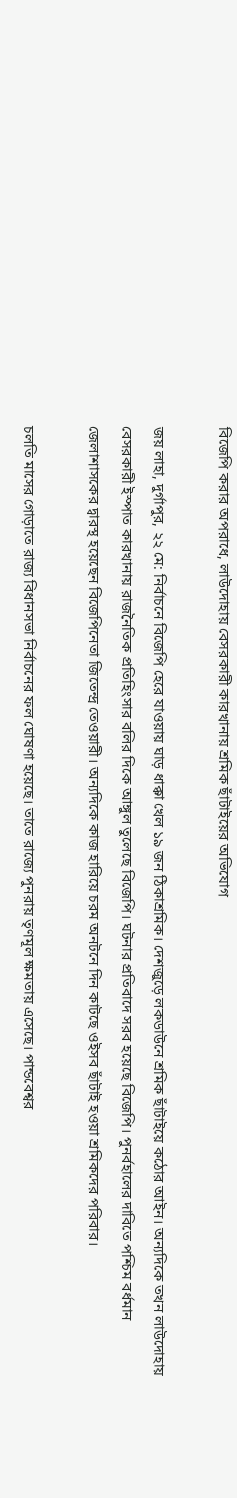বিজেপি করার অপরাধে, লাউদোহায় বেসরকারী কারখানায় শ্রমিক ছাঁটাইয়ের অভিযোগ

জয় লাহা, দুর্গাপুর, ২২ মে: নির্বাচনে বিজেপি হেরে যাওয়ায় ঘাড় ধাক্কা খেল ১৯ জন ঠিকাশ্রমিক। দেশজুড়ে লকডাউনে শ্রমিক ছাঁটাইয়ে কঠোর আইন। অন্যদিকে তখন লাউদোহায় বেসরকারী ইস্পাত কারখানায় রাজনৈতিক প্রতিহিংসার বলির দিকে আঙ্গুল তুলেছে বিজেপি। ঘটনার প্রতিবাদে সরব হয়েছে বিজেপি। পুনর্বহালের দাবিতে পশ্চিম বর্ধমান জেলাশাসকের দ্বারস্থ হয়েছেন বিজেপিনেতা জিতেন্দ্র তেওয়ারী। অন্যদিকে কাজ হারিয়ে চরম অনটনে দিন কাটছে ওইসব ছাঁটাই হওয়া শ্রমিকদের পরিবার।

চলতি মাসের গোড়াতে রাজ্য বিধানসভা নির্বাচনের ফল ঘোষণা হয়েছে। তাতে রাজ্যে পুনরায় তৃণমূল ক্ষমতায় এসেছে। পান্ডবেশ্বর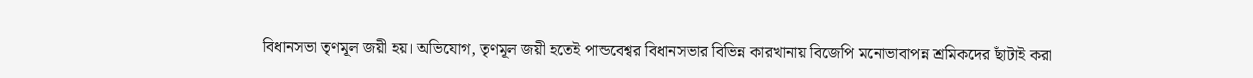বিধানসভা তৃণমূল জয়ী হয়। অভিযোগ, তৃণমূল জয়ী হতেই পান্ডবেশ্বর বিধানসভার বিভিন্ন কারখানায় বিজেপি মনোভাবাপন্ন শ্রমিকদের ছাঁটাই করা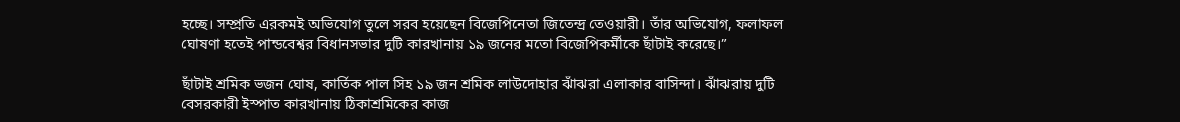হচ্ছে। সম্প্রতি এরকমই অভিযোগ তুলে সরব হয়েছেন বিজেপিনেতা জিতেন্দ্র তেওয়ারী। তাঁর অভিযোগ, ফলাফল ঘোষণা হতেই পান্ডবেশ্বর বিধানসভার দুটি কারখানায় ১৯ জনের মতো বিজেপিকর্মীকে ছাঁটাই করেছে।”

ছাঁটাই শ্রমিক ভজন ঘোষ, কার্তিক পাল সিহ ১৯ জন শ্রমিক লাউদোহার ঝাঁঝরা এলাকার বাসিন্দা। ঝাঁঝরায় দুটি বেসরকারী ইস্পাত কারখানায় ঠিকাশ্রমিকের কাজ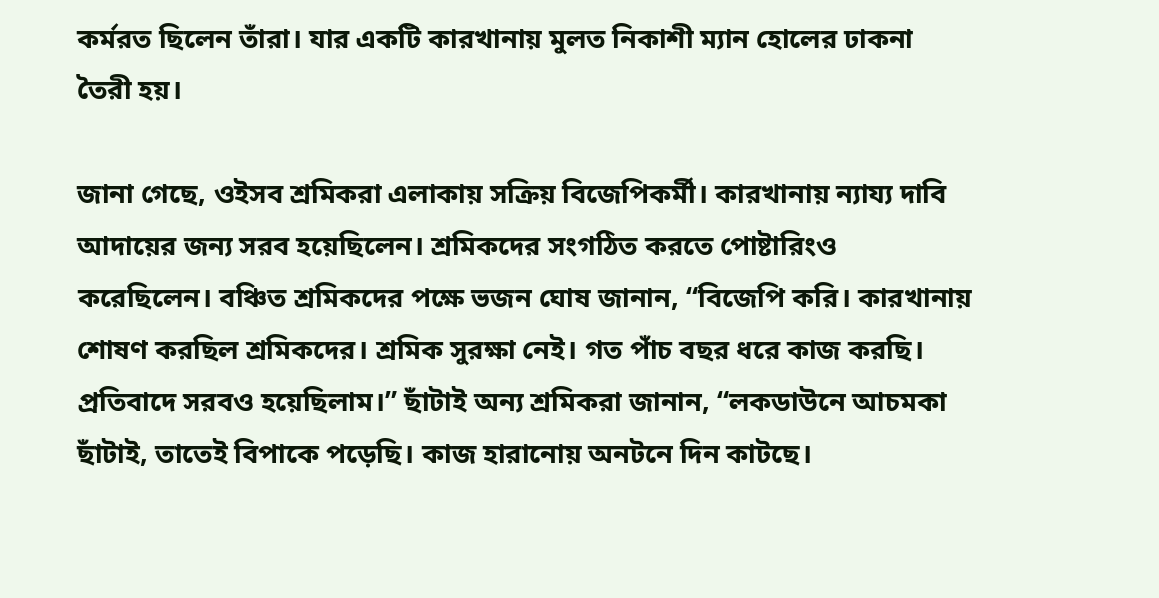কর্মরত ছিলেন তাঁরা। যার একটি কারখানায় মুলত নিকাশী ম্যান হোলের ঢাকনা তৈরী হয়।

জানা গেছে, ওইসব শ্রমিকরা এলাকায় সক্রিয় বিজেপিকর্মী। কারখানায় ন্যায্য দাবি আদায়ের জন্য সরব হয়েছিলেন। শ্রমিকদের সংগঠিত করতে পোষ্টারিংও করেছিলেন। বঞ্চিত শ্রমিকদের পক্ষে ভজন ঘোষ জানান, “বিজেপি করি। কারখানায় শোষণ করছিল শ্রমিকদের। শ্রমিক সুরক্ষা নেই। গত পাঁচ বছর ধরে কাজ করছি। প্রতিবাদে সরবও হয়েছিলাম।” ছাঁটাই অন্য শ্রমিকরা জানান, “লকডাউনে আচমকা ছাঁটাই, তাতেই বিপাকে পড়েছি। কাজ হারানোয় অনটনে দিন কাটছে।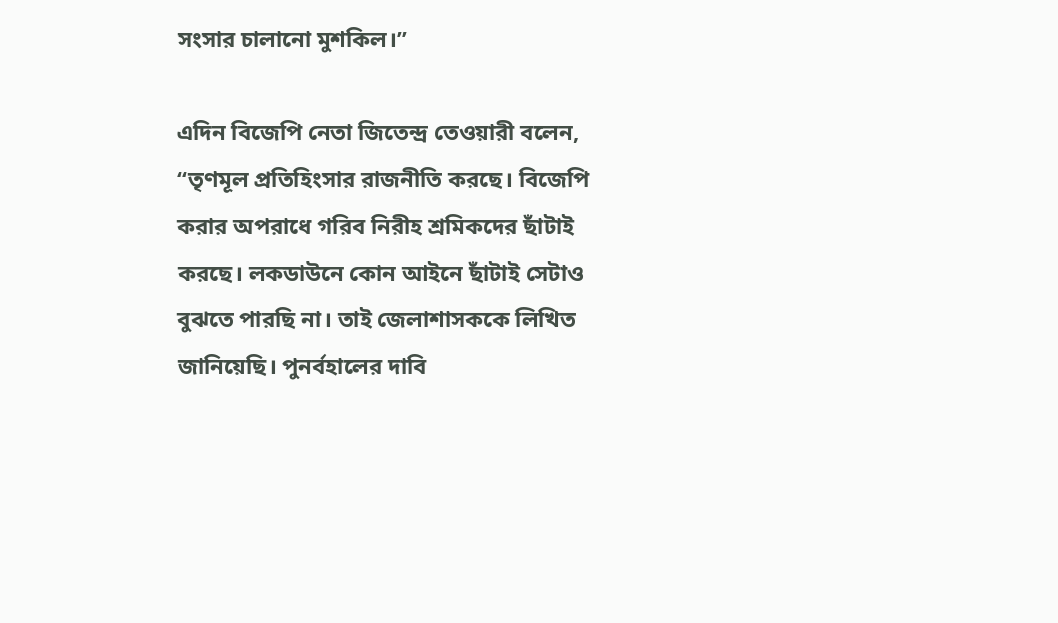সংসার চালানো মুশকিল।”

এদিন বিজেপি নেতা জিতেন্দ্র তেওয়ারী বলেন, “তৃণমূল প্রতিহিংসার রাজনীতি করছে। বিজেপি করার অপরাধে গরিব নিরীহ শ্রমিকদের ছাঁটাই করছে। লকডাউনে কোন আইনে ছাঁটাই সেটাও বুঝতে পারছি না। তাই জেলাশাসককে লিখিত জানিয়েছি। পুনর্বহালের দাবি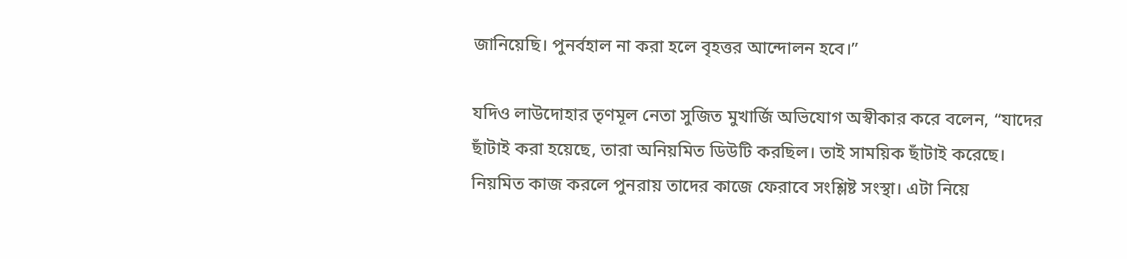জানিয়েছি। পুনর্বহাল না করা হলে বৃহত্তর আন্দোলন হবে।”

যদিও লাউদোহার তৃণমূল নেতা সুজিত মুখার্জি অভিযোগ অস্বীকার করে বলেন, “যাদের ছাঁটাই করা হয়েছে, তারা অনিয়মিত ডিউটি করছিল। তাই সাময়িক ছাঁটাই করেছে। নিয়মিত কাজ করলে পুনরায় তাদের কাজে ফেরাবে সংশ্লিষ্ট সংস্থা। এটা নিয়ে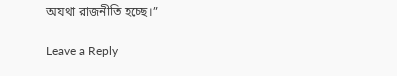অযথা রাজনীতি হচ্ছে।”

Leave a Reply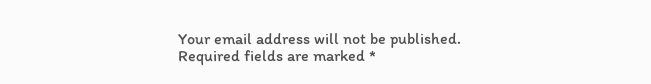Your email address will not be published. Required fields are marked *